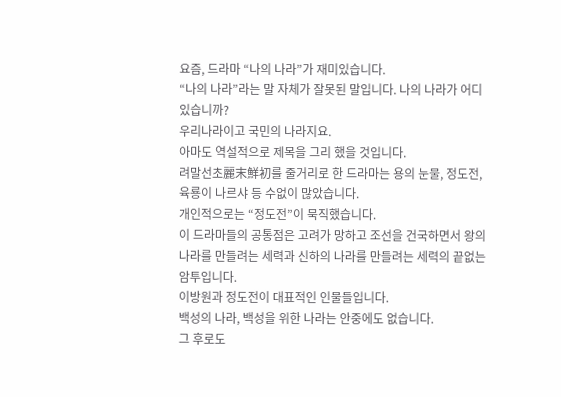요즘, 드라마 “나의 나라”가 재미있습니다.
“나의 나라”라는 말 자체가 잘못된 말입니다. 나의 나라가 어디 있습니까?
우리나라이고 국민의 나라지요.
아마도 역설적으로 제목을 그리 했을 것입니다.
려말선초麗末鮮初를 줄거리로 한 드라마는 용의 눈물, 정도전, 육룡이 나르샤 등 수없이 많았습니다.
개인적으로는 “정도전”이 묵직했습니다.
이 드라마들의 공통점은 고려가 망하고 조선을 건국하면서 왕의 나라를 만들려는 세력과 신하의 나라를 만들려는 세력의 끝없는 암투입니다.
이방원과 정도전이 대표적인 인물들입니다.
백성의 나라, 백성을 위한 나라는 안중에도 없습니다.
그 후로도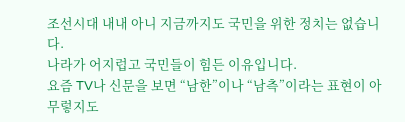조선시대 내내 아니 지금까지도 국민을 위한 정치는 없습니다.
나라가 어지럽고 국민들이 힘든 이유입니다.
요즘 TV나 신문을 보면 “남한”이나 “남측”이라는 표현이 아무렇지도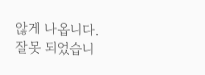않게 나옵니다.
잘못 되었습니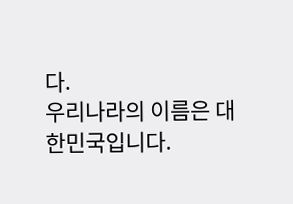다.
우리나라의 이름은 대한민국입니다.